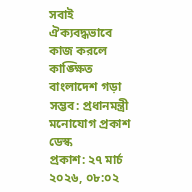সবাই ঐক্যবদ্ধভাবে কাজ করলে কাঙ্ক্ষিত বাংলাদেশ গড়া সম্ভব: প্রধানমন্ত্রী
মনোযোগ প্রকাশ ডেস্ক
প্রকাশ: ২৭ মার্চ ২০২৬, ০৮:০২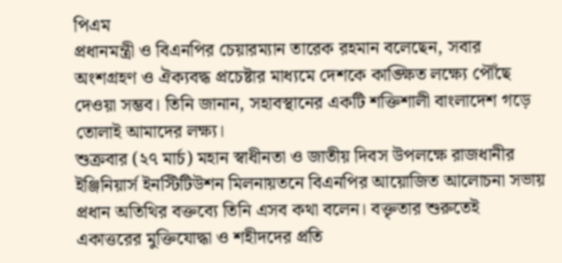পিএম
প্রধানমন্ত্রী ও বিএনপির চেয়ারম্যান তারেক রহমান বলেছেন, সবার অংশগ্রহণ ও ঐক্যবদ্ধ প্রচেষ্টার মাধ্যমে দেশকে কাঙ্ক্ষিত লক্ষ্যে পৌঁছে দেওয়া সম্ভব। তিনি জানান, সহাবস্থানের একটি শক্তিশালী বাংলাদেশ গড়ে তোলাই আমাদের লক্ষ্য।
শুক্রবার (২৭ মার্চ) মহান স্বাধীনতা ও জাতীয় দিবস উপলক্ষে রাজধানীর ইঞ্জিনিয়ার্স ইনস্টিটিউশন মিলনায়তনে বিএনপির আয়োজিত আলোচনা সভায় প্রধান অতিথির বক্তব্যে তিনি এসব কথা বলেন। বক্তৃতার শুরুতেই একাত্তরের মুক্তিযোদ্ধা ও শহীদদের প্রতি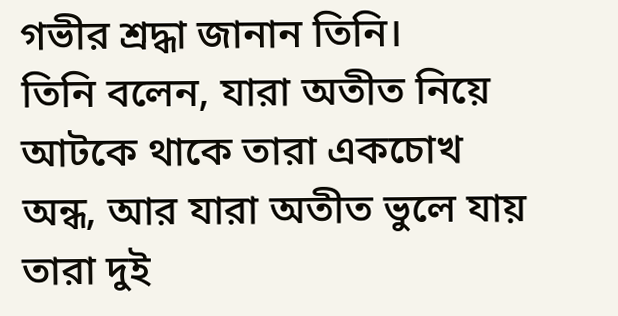গভীর শ্রদ্ধা জানান তিনি।
তিনি বলেন, যারা অতীত নিয়ে আটকে থাকে তারা একচোখ অন্ধ, আর যারা অতীত ভুলে যায় তারা দুই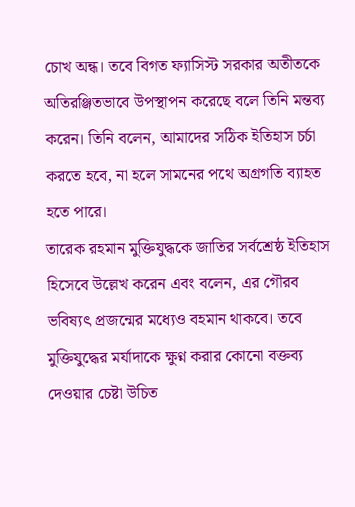চোখ অন্ধ। তবে বিগত ফ্যাসিস্ট সরকার অতীতকে অতিরঞ্জিতভাবে উপস্থাপন করেছে বলে তিনি মন্তব্য করেন। তিনি বলেন, আমাদের সঠিক ইতিহাস চর্চা করতে হবে, না হলে সামনের পথে অগ্রগতি ব্যাহত হতে পারে।
তারেক রহমান মুক্তিযুদ্ধকে জাতির সর্বশ্রেষ্ঠ ইতিহাস হিসেবে উল্লেখ করেন এবং বলেন, এর গৌরব ভবিষ্যৎ প্রজন্মের মধ্যেও বহমান থাকবে। তবে মুক্তিযুদ্ধের মর্যাদাকে ক্ষুণ্ন করার কোনো বক্তব্য দেওয়ার চেষ্টা উচিত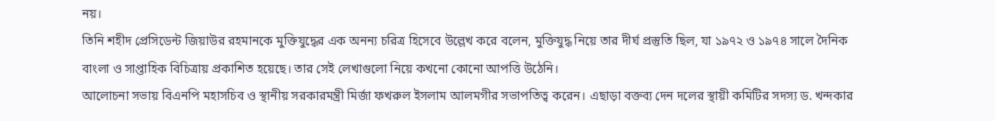নয়।
তিনি শহীদ প্রেসিডেন্ট জিয়াউর রহমানকে মুক্তিযুদ্ধের এক অনন্য চরিত্র হিসেবে উল্লেখ করে বলেন, মুক্তিযুদ্ধ নিয়ে তার দীর্ঘ প্রস্তুতি ছিল, যা ১৯৭২ ও ১৯৭৪ সালে দৈনিক বাংলা ও সাপ্তাহিক বিচিত্রায় প্রকাশিত হয়েছে। তার সেই লেখাগুলো নিয়ে কখনো কোনো আপত্তি উঠেনি।
আলোচনা সভায় বিএনপি মহাসচিব ও স্থানীয় সরকারমন্ত্রী মির্জা ফখরুল ইসলাম আলমগীর সভাপতিত্ব করেন। এছাড়া বক্তব্য দেন দলের স্থায়ী কমিটির সদস্য ড. খন্দকার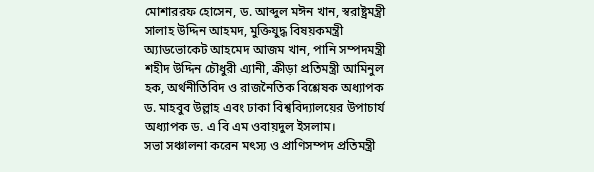মোশাররফ হোসেন, ড. আব্দুল মঈন খান, স্বরাষ্ট্রমন্ত্রী সালাহ উদ্দিন আহমদ, মুক্তিযুদ্ধ বিষয়কমন্ত্রী অ্যাডভোকেট আহমেদ আজম খান, পানি সম্পদমন্ত্রী শহীদ উদ্দিন চৌধুরী এ্যানী, ক্রীড়া প্রতিমন্ত্রী আমিনুল হক, অর্থনীতিবিদ ও রাজনৈতিক বিশ্লেষক অধ্যাপক ড. মাহবুব উল্লাহ এবং ঢাকা বিশ্ববিদ্যালয়ের উপাচার্য অধ্যাপক ড. এ বি এম ওবায়দুল ইসলাম।
সভা সঞ্চালনা করেন মৎস্য ও প্রাণিসম্পদ প্রতিমন্ত্রী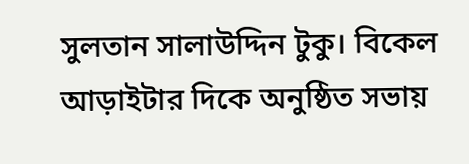সুলতান সালাউদ্দিন টুকু। বিকেল আড়াইটার দিকে অনুষ্ঠিত সভায়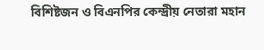বিশিষ্টজন ও বিএনপির কেন্দ্রীয় নেতারা মহান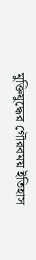মুক্তিযুদ্ধের গৌরবময় ইতিহাস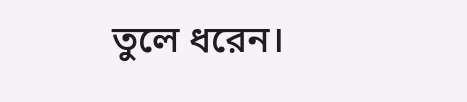তুলে ধরেন।